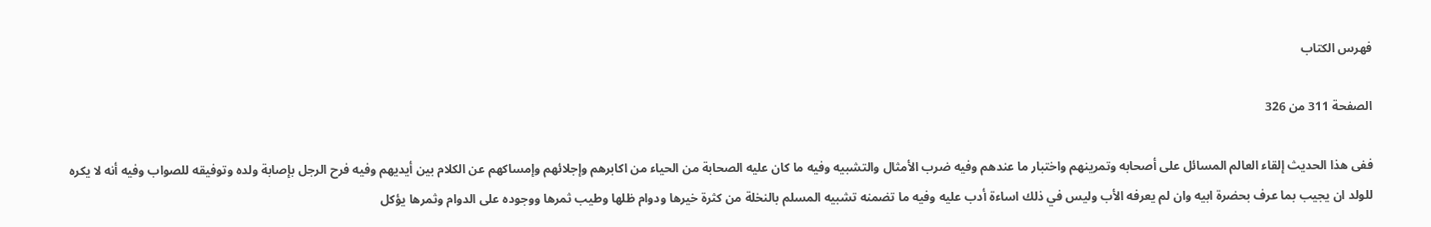فهرس الكتاب

الصفحة 311 من 326

ففى هذا الحديث إلقاء العالم المسائل على أصحابه وتمرينهم واختبار ما عندهم وفيه ضرب الأمثال والتشبيه وفيه ما كان عليه الصحابة من الحياء من اكابرهم وإجلائهم وإمساكهم عن الكلام بين أيديهم وفيه فرح الرجل بإصابة ولده وتوفيقه للصواب وفيه أنه لا يكره للولد ان يجيب بما عرف بحضرة ابيه وان لم يعرفه الأب وليس في ذلك اساءة أدب عليه وفيه ما تضمنه تشبيه المسلم بالنخلة من كثرة خيرها ودوام ظلها وطيب ثمرها ووجوده على الدوام وثمرها يؤكل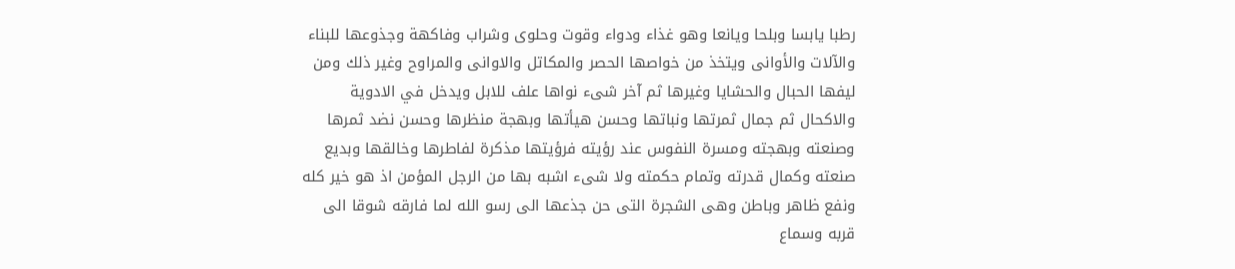رطبا يابسا وبلحا ويانعا وهو غذاء ودواء وقوت وحلوى وشراب وفاكهة وجذوعها للبناء والآلات والأوانى ويتخذ من خواصها الحصر والمكاتل والاوانى والمراوح وغير ذلك ومن ليفها الحبال والحشايا وغيرها ثم آخر شىء نواها علف للابل ويدخل في الادوية والاكحال ثم جمال ثمرتها ونباتها وحسن هيأتها وبهجة منظرها وحسن نضد ثمرها وصنعته وبهجته ومسرة النفوس عند رؤيته فرؤيتها مذكرة لفاطرها وخالقها وبديع صنعته وكمال قدرته وتمام حكمته ولا شىء اشبه بها من الرجل المؤمن اذ هو خير كله ونفع ظاهر وباطن وهى الشجرة التى حن جذعها الى رسو الله لما فارقه شوقا الى قربه وسماع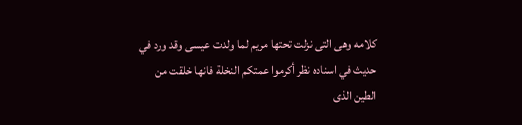كلامه وهى التى نزلت تحتها مريم لما ولدت عيسى وقد ورد في حديث في اسناده نظر أكرموا عمتكم النخلة فانها خلقت من الطين الذى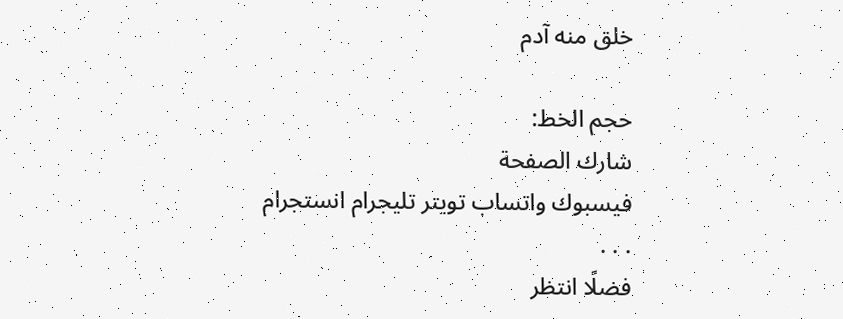خلق منه آدم

حجم الخط:
شارك الصفحة
فيسبوك واتساب تويتر تليجرام انستجرام
. . .
فضلًا انتظر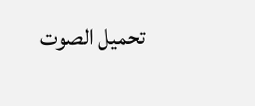تحميل الصوت